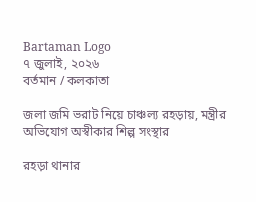Bartaman Logo
৭ জুলাই, ২০২৬
বর্তমান / কলকাতা

জলা জমি ভরাট নিয়ে চাঞ্চল্য রহড়ায়, মন্ত্রীর অভিযোগ অস্বীকার শিল্প সংস্থার

রহড়া থানার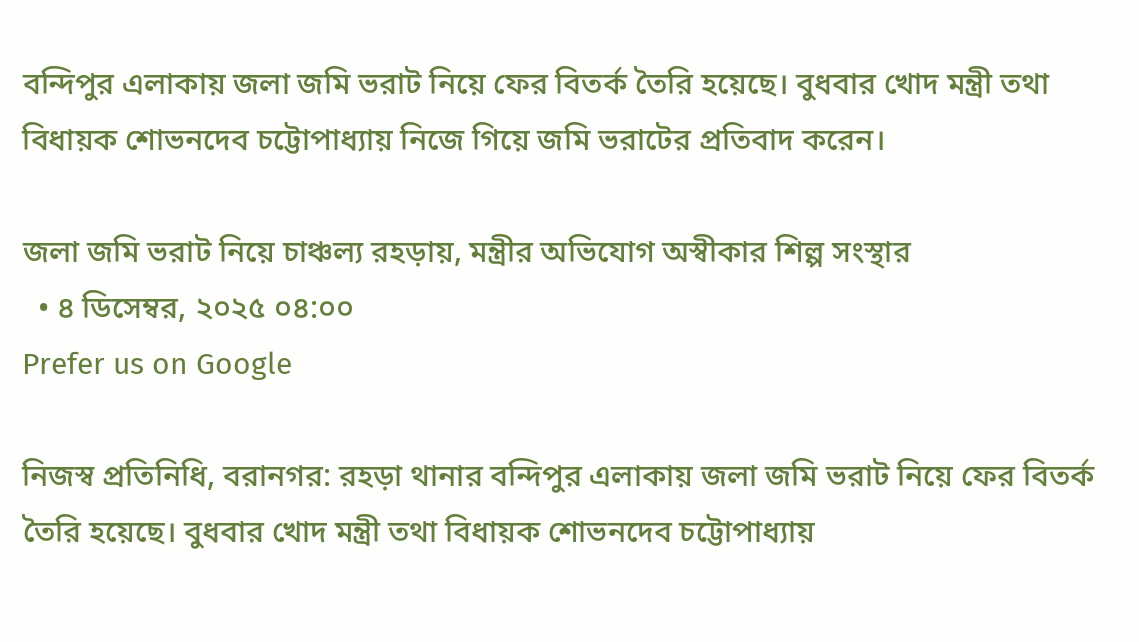বন্দিপুর এলাকায় জলা জমি ভরাট নিয়ে ফের বিতর্ক তৈরি হয়েছে। বুধবার খোদ মন্ত্রী তথা বিধায়ক শোভনদেব চট্টোপাধ্যায় নিজে গিয়ে জমি ভরাটের প্রতিবাদ করেন।

জলা জমি ভরাট নিয়ে চাঞ্চল্য রহড়ায়, মন্ত্রীর অভিযোগ অস্বীকার শিল্প সংস্থার
  • ৪ ডিসেম্বর, ২০২৫ ০৪:০০
Prefer us on Google

নিজস্ব প্রতিনিধি, বরানগর: রহড়া থানার বন্দিপুর এলাকায় জলা জমি ভরাট নিয়ে ফের বিতর্ক তৈরি হয়েছে। বুধবার খোদ মন্ত্রী তথা বিধায়ক শোভনদেব চট্টোপাধ্যায়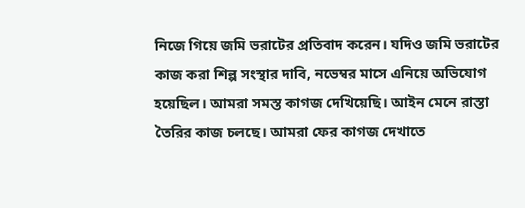নিজে গিয়ে জমি ভরাটের প্রতিবাদ করেন। যদিও জমি ভরাটের কাজ করা শিল্প সংস্থার দাবি, নভেম্বর মাসে এনিয়ে অভিযোগ হয়েছিল। আমরা সমস্ত কাগজ দেখিয়েছি। আইন মেনে রাস্তা তৈরির কাজ চলছে। আমরা ফের কাগজ দেখাতে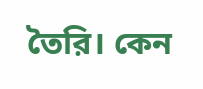তৈরি। কেন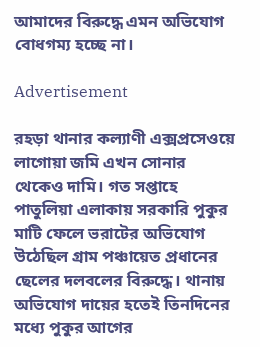আমাদের বিরুদ্ধে এমন অভিযোগ বোধগম্য হচ্ছে না।

Advertisement

রহড়া থানার কল্যাণী এক্সপ্রসেওয়ে লাগোয়া জমি এখন সোনার থেকেও দামি। গত সপ্তাহে পাতুলিয়া এলাকায় সরকারি পুকুর মাটি ফেলে ভরাটের অভিযোগ উঠেছিল গ্রাম পঞ্চায়েত প্রধানের ছেলের দলবলের বিরুদ্ধে। থানায় অভিযোগ দায়ের হতেই তিনদিনের মধ্যে পুকুর আগের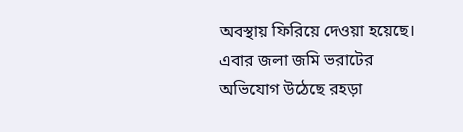অবস্থায় ফিরিয়ে দেওয়া হয়েছে। এবার জলা জমি ভরাটের অভিযোগ উঠেছে রহড়া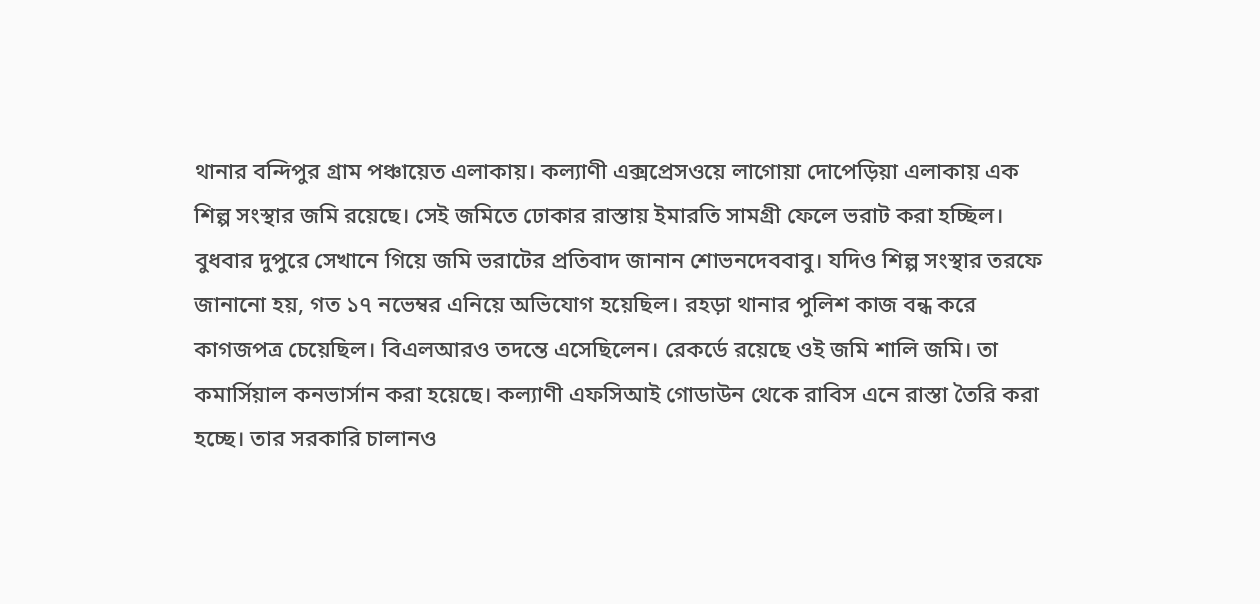থানার বন্দিপুর গ্রাম পঞ্চায়েত এলাকায়। কল্যাণী এক্সপ্রেসওয়ে লাগোয়া দোপেড়িয়া এলাকায় এক শিল্প সংস্থার জমি রয়েছে। সেই জমিতে ঢোকার রাস্তায় ইমারতি সামগ্রী ফেলে ভরাট করা হচ্ছিল। বুধবার দুপুরে সেখানে গিয়ে জমি ভরাটের প্রতিবাদ জানান শোভনদেববাবু। যদিও শিল্প সংস্থার তরফে জানানো হয়, গত ১৭ নভেম্বর এনিয়ে অভিযোগ হয়েছিল। রহড়া থানার পুলিশ কাজ বন্ধ করে কাগজপত্র চেয়েছিল। বিএলআরও তদন্তে এসেছিলেন। রেকর্ডে রয়েছে ওই জমি শালি জমি। তা কমার্সিয়াল কনভার্সান করা হয়েছে। কল্যাণী এফসিআই গোডাউন থেকে রাবিস এনে রাস্তা তৈরি করা হচ্ছে। তার সরকারি চালানও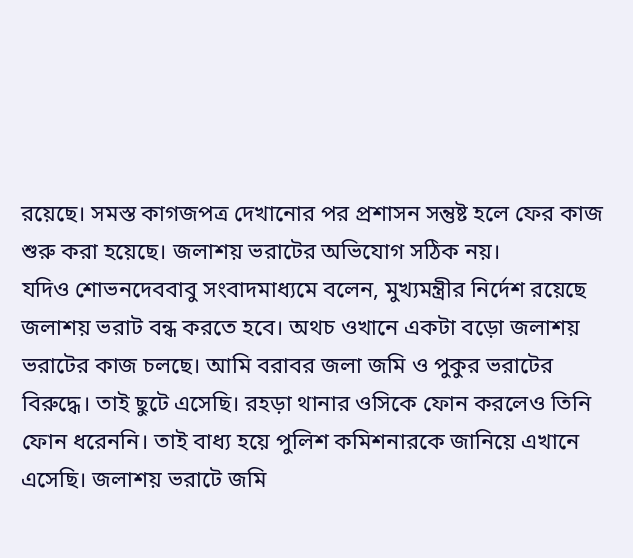রয়েছে। সমস্ত কাগজপত্র দেখানোর পর প্রশাসন সন্তুষ্ট হলে ফের কাজ শুরু করা হয়েছে। জলাশয় ভরাটের অভিযোগ সঠিক নয়।
যদিও শোভনদেববাবু সংবাদমাধ্যমে বলেন, মুখ্যমন্ত্রীর নির্দেশ রয়েছে জলাশয় ভরাট বন্ধ করতে হবে। অথচ ওখানে একটা বড়ো জলাশয় ভরাটের কাজ চলছে। আমি বরাবর জলা জমি ও পুকুর ভরাটের বিরুদ্ধে। তাই ছুটে এসেছি। রহড়া থানার ওসিকে ফোন করলেও তিনি ফোন ধরেননি। তাই বাধ্য হয়ে পুলিশ কমিশনারকে জানিয়ে এখানে এসেছি। জলাশয় ভরাটে জমি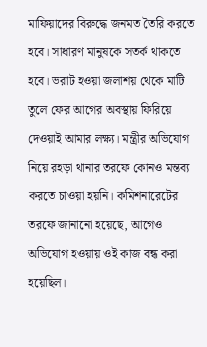মাফিয়াদের বিরুদ্ধে জনমত তৈরি করতে হবে। সাধারণ মানুষকে সতর্ক থাকতে হবে। ভরাট হওয়া জলাশয় থেকে মাটি তুলে ফের আগের অবস্থায় ফিরিয়ে দেওয়াই আমার লক্ষ্য। মন্ত্রীর অভিযোগ নিয়ে রহড়া থানার তরফে কোনও মন্তব্য করতে চাওয়া হয়নি। কমিশনারেটের তরফে জানানো হয়েছে, আগেও অভিযোগ হওয়ায় ওই কাজ বন্ধ করা হয়েছিল।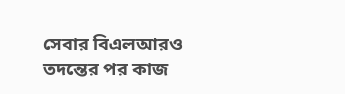সেবার বিএলআরও তদন্তের পর কাজ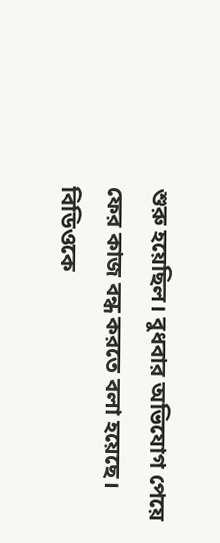শুরু হয়েছিল। বুধবার অভিযোগ পেয়ে ফের কাজ বন্ধ করতে বলা হয়েছে। বিডিওকে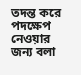তদন্ত করে পদক্ষেপ নেওয়ার জন্য বলা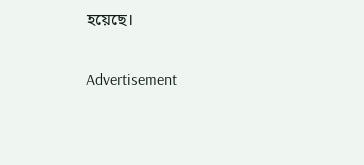হয়েছে।

Advertisement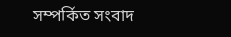সম্পর্কিত সংবাদ